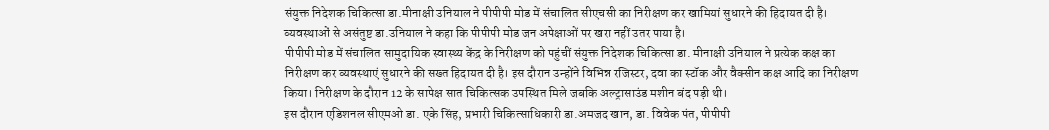संयुक्त निदेशक चिकित्सा डा.मीनाक्षी उनियाल ने पीपीपी मोड में संचालित सीएचसी का निरीक्षण कर खामियां सुधारने की हिदायत दी है। व्यवस्थाओं से असंतुष्ट डा.उनियाल ने कहा कि पीपीपी मोड जन अपेक्षाओं पर खरा नहीं उतर पाया है।
पीपीपी मोड में संचालित सामुदायिक स्वास्थ्य केंद्र के निरीक्षण को पहुंचीं संयुक्त निदेशक चिकित्सा डा. मीनाक्षी उनियाल ने प्रत्येक कक्ष का निरीक्षण कर व्यवस्थाएं सुधारने की सख्त हिदायत दी है। इस दौरान उन्होंने विभिन्न रजिस्टर, दवा का स्टॉक और वैक्सीन कक्ष आदि का निरीक्षण किया। निरीक्षण के दौरान 12 के सापेक्ष सात चिकित्सक उपस्थित मिले जबकि अल्ट्रासाउंड मशीन बंद पड़ी थी।
इस दौरान एडिशनल सीएमओ डा. एके सिंह, प्रभारी चिकित्साधिकारी डा.अमजद खान, डा. विवेक पंत, पीपीपी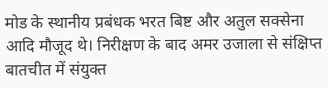मोड के स्थानीय प्रबंधक भरत बिष्ट और अतुल सक्सेना आदि मौजूद थे। निरीक्षण के बाद अमर उजाला से संक्षिप्त बातचीत में संयुक्त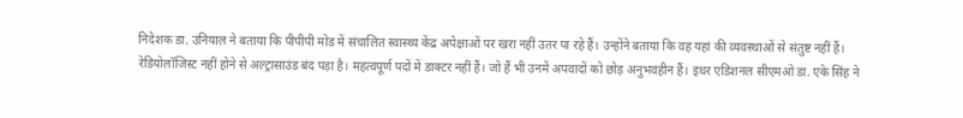निदेशक डा. उनियाल ने बताया कि पीपीपी मोड में संचालित स्वास्थ्य केंद्र अपेक्षाओं पर खरा नहीं उतर पा रहे हैं। उन्होंने बताया कि वह यहां की व्यवस्थाओं से संतुष्ट नहीं हैं। रेडियोलॉजिस्ट नहीं होने से अल्ट्रासाउंड बंद पड़ा है। महत्वपूर्ण पदों में डाक्टर नहीं हैं। जो हैं भी उनमें अपवादों को छोड़ अनुभवहीन हैं। इधर एडिशनल सीएमओ डा. एके सिंह ने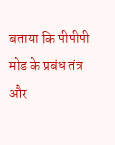बताया कि पीपीपी मोड के प्रबंध तंत्र और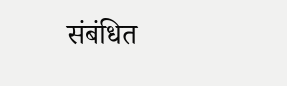संबंधित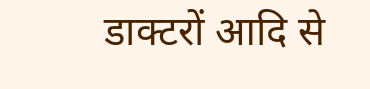डाक्टरों आदि से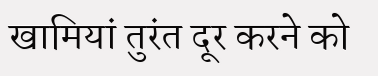खामियां तुरंत दूर करने को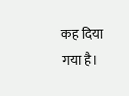कह दिया गया है।